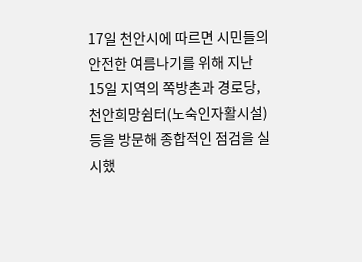17일 천안시에 따르면 시민들의 안전한 여름나기를 위해 지난 15일 지역의 쪽방촌과 경로당, 천안희망쉼터(노숙인자활시설) 등을 방문해 종합적인 점검을 실시했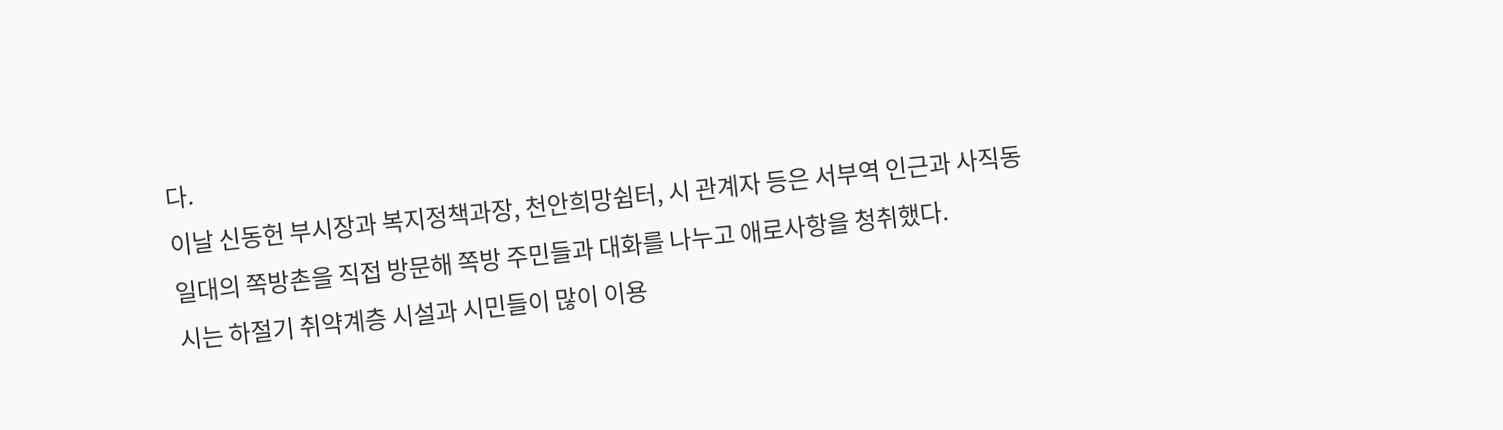다.
이날 신동헌 부시장과 복지정책과장, 천안희망쉼터, 시 관계자 등은 서부역 인근과 사직동 일대의 쪽방촌을 직접 방문해 쪽방 주민들과 대화를 나누고 애로사항을 청취했다.
시는 하절기 취약계층 시설과 시민들이 많이 이용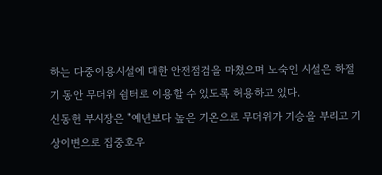하는 다중이용시설에 대한 안전점검을 마쳤으며 노숙인 시설은 하절기 동안 무더위 쉼터로 이용할 수 있도록 허용하고 있다.
신동헌 부시장은 "예년보다 높은 기온으로 무더위가 기승을 부리고 기상이변으로 집중호우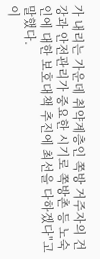가 내리는 가운데 취약계층인 쪽방 거주자의 건강과 안전관리가 중요한 시기로 쪽방촌 등 노숙인에 대한 보호대책 추진에 최선을 다하겠다"고 말했다.
이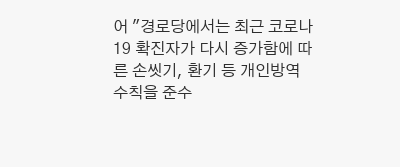어 "경로당에서는 최근 코로나19 확진자가 다시 증가함에 따른 손씻기, 환기 등 개인방역 수칙을 준수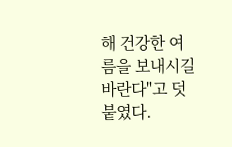해 건강한 여름을 보내시길 바란다"고 덧붙였다.